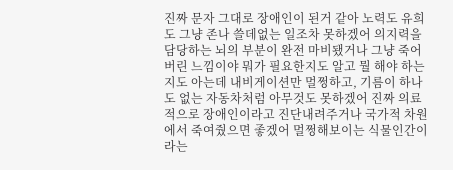진짜 문자 그대로 장애인이 된거 같아 노력도 유희도 그냥 존나 쓸데없는 일조차 못하겠어 의지력을 담당하는 뇌의 부분이 완전 마비됐거나 그냥 죽어버린 느낌이야 뭐가 필요한지도 알고 뭘 해야 하는지도 아는데 내비게이션만 멀쩡하고, 기름이 하나도 없는 자동차처럼 아무것도 못하겠어 진짜 의료적으로 장애인이라고 진단내려주거나 국가적 차원에서 죽여줬으면 좋겠어 멀쩡해보이는 식물인간이라는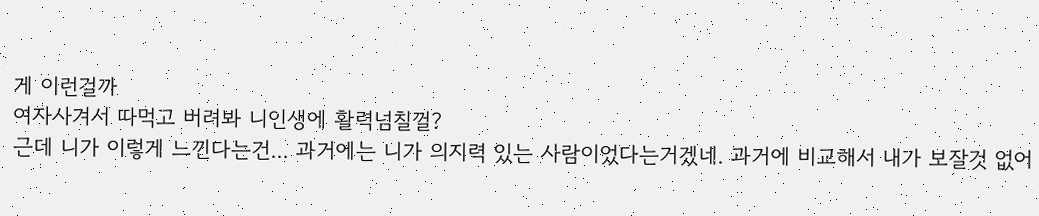게 이런걸까
여자사겨서 따먹고 버려봐 니인생에 활력넘칠껄?
근데 니가 이렇게 느낀다는건... 과거에는 니가 의지력 있는 사람이었다는거겠네. 과거에 비교해서 내가 보잘것 없어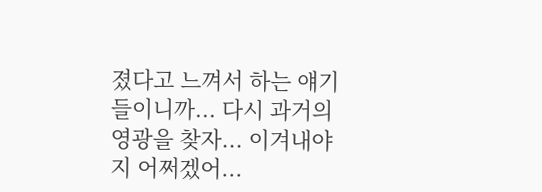졌다고 느껴서 하는 얘기들이니까... 다시 과거의 영광을 찾자... 이겨내야지 어쩌겠어...